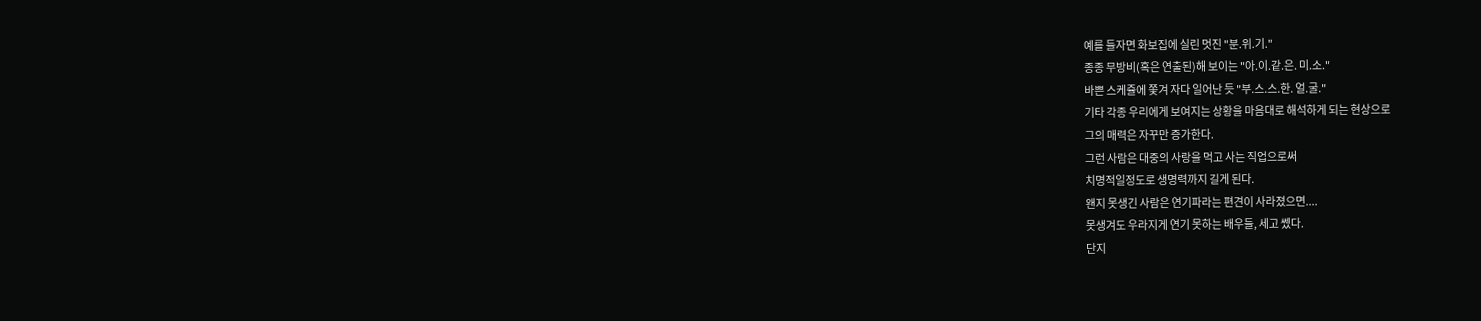예를 들자면 화보집에 실린 멋진 "분.위.기."
종종 무방비(혹은 연출된)해 보이는 "아.이.같.은. 미.소."
바쁜 스케쥴에 쫓겨 자다 일어난 듯 "부.스.스.한. 얼.굴."
기타 각종 우리에게 보여지는 상황을 마음대로 해석하게 되는 현상으로
그의 매력은 자꾸만 증가한다.
그런 사람은 대중의 사랑을 먹고 사는 직업으로써
치명적일정도로 생명력까지 길게 된다.
왠지 못생긴 사람은 연기파라는 편견이 사라졌으면....
못생겨도 우라지게 연기 못하는 배우들, 세고 쎘다.
단지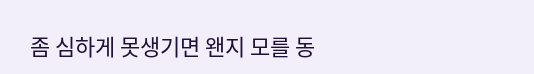좀 심하게 못생기면 왠지 모를 동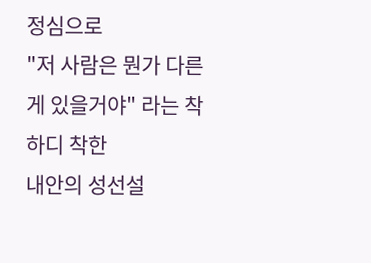정심으로
"저 사람은 뭔가 다른 게 있을거야" 라는 착하디 착한
내안의 성선설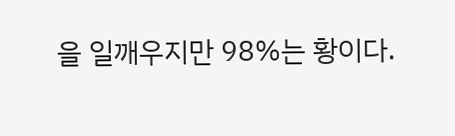을 일깨우지만 98%는 황이다.